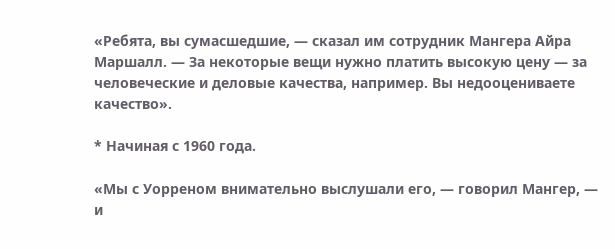«Ребята, вы сумасшедшие, — сказал им сотрудник Мангера Айра Маршалл. — За некоторые вещи нужно платить высокую цену — за человеческие и деловые качества, например. Вы недооцениваете качество».

* Начиная с 1960 года.

«Мы с Уорреном внимательно выслушали его, — говорил Мангер, — и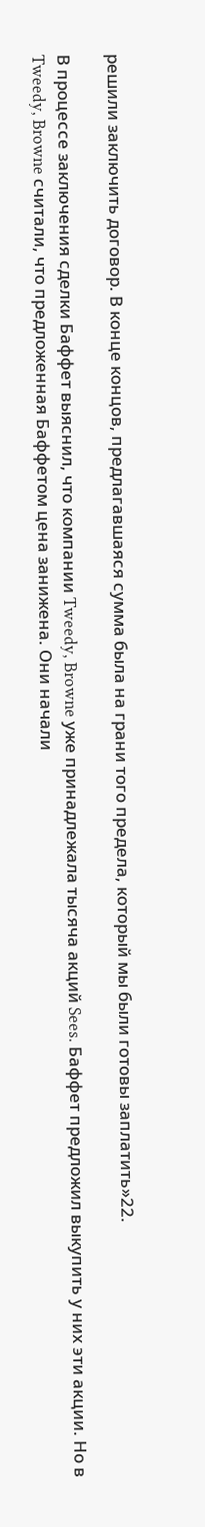решили заключить договор. В конце концов, предлагавшаяся сумма была на грани того предела, который мы были готовы заплатить»22.

В процессе заключения сделки Баффет выяснил, что компании Tweedy, Browne уже принадлежала тысяча акций Sees. Баффет предложил выкупить у них эти акции. Но в Tweedy, Browne считали, что предложенная Баффетом цена занижена. Они начали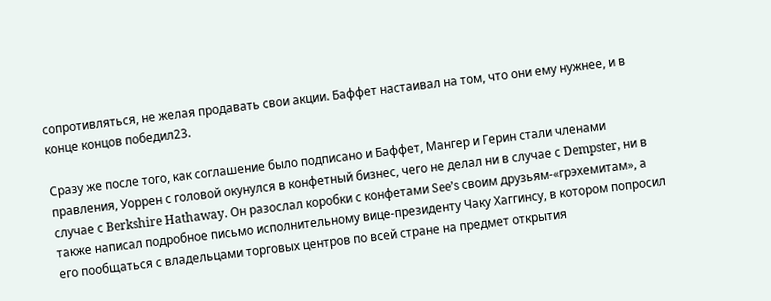сопротивляться, не желая продавать свои акции. Баффет настаивал на том, что они ему нужнее, и в конце концов победил23.

Сразу же после того, как соглашение было подписано и Баффет, Мангер и Герин стали членами правления, Уоррен с головой окунулся в конфетный бизнес, чего не делал ни в случае с Dempster, ни в случае с Berkshire Hathaway. Он разослал коробки с конфетами See’s своим друзьям-«грэхемитам», а также написал подробное письмо исполнительному вице-президенту Чаку Хаггинсу, в котором попросил его пообщаться с владельцами торговых центров по всей стране на предмет открытия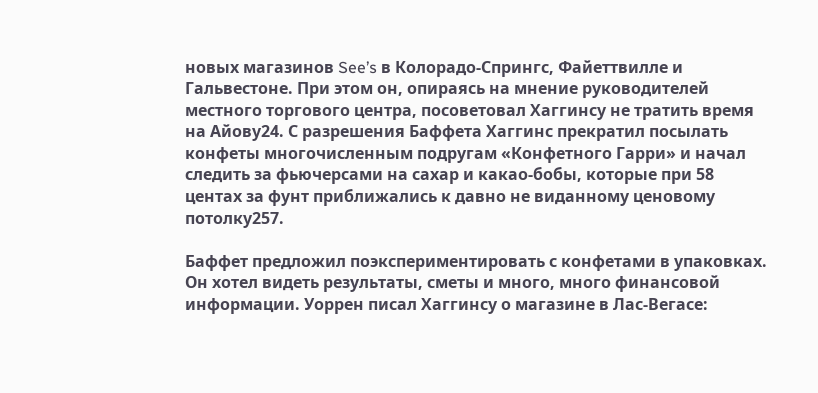новых магазинов See’s в Колорадо-Спрингс, Файеттвилле и Гальвестоне. При этом он, опираясь на мнение руководителей местного торгового центра, посоветовал Хаггинсу не тратить время на Айову24. С разрешения Баффета Хаггинс прекратил посылать конфеты многочисленным подругам «Конфетного Гарри» и начал следить за фьючерсами на сахар и какао-бобы, которые при 58 центах за фунт приближались к давно не виданному ценовому потолку257.

Баффет предложил поэкспериментировать с конфетами в упаковках. Он хотел видеть результаты, сметы и много, много финансовой информации. Уоррен писал Хаггинсу о магазине в Лас-Вегасе: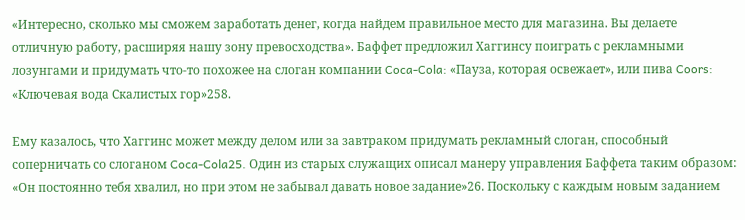«Интересно, сколько мы сможем заработать денег, когда найдем правильное место для магазина. Вы делаете отличную работу, расширяя нашу зону превосходства». Баффет предложил Хаггинсу поиграть с рекламными лозунгами и придумать что-то похожее на слоган компании Coca-Cola: «Пауза, которая освежает», или пива Coors: «Ключевая вода Скалистых гор»258.

Ему казалось, что Хаггинс может между делом или за завтраком придумать рекламный слоган, способный соперничать со слоганом Coca-Cola25. Один из старых служащих описал манеру управления Баффета таким образом: «Он постоянно тебя хвалил, но при этом не забывал давать новое задание»26. Поскольку с каждым новым заданием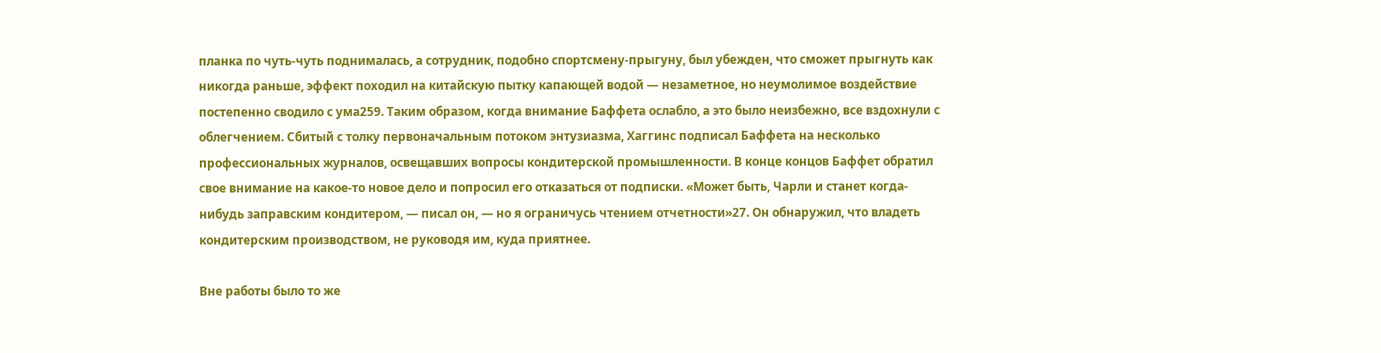планка по чуть-чуть поднималась, а сотрудник, подобно спортсмену-прыгуну, был убежден, что сможет прыгнуть как никогда раньше, эффект походил на китайскую пытку капающей водой — незаметное, но неумолимое воздействие постепенно сводило с ума259. Таким образом, когда внимание Баффета ослабло, а это было неизбежно, все вздохнули с облегчением. Сбитый с толку первоначальным потоком энтузиазма, Хаггинс подписал Баффета на несколько профессиональных журналов, освещавших вопросы кондитерской промышленности. В конце концов Баффет обратил свое внимание на какое-то новое дело и попросил его отказаться от подписки. «Может быть, Чарли и станет когда-нибудь заправским кондитером, — писал он, — но я ограничусь чтением отчетности»27. Он обнаружил, что владеть кондитерским производством, не руководя им, куда приятнее.

Вне работы было то же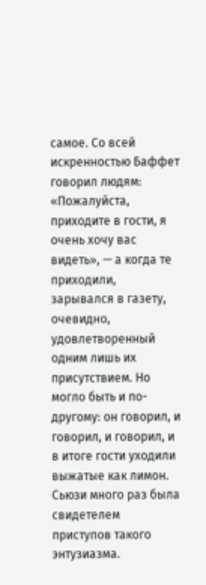самое. Со всей искренностью Баффет говорил людям: «Пожалуйста, приходите в гости, я очень хочу вас видеть», — а когда те приходили, зарывался в газету, очевидно, удовлетворенный одним лишь их присутствием. Но могло быть и по-другому: он говорил, и говорил, и говорил, и в итоге гости уходили выжатые как лимон. Сьюзи много раз была свидетелем приступов такого энтузиазма.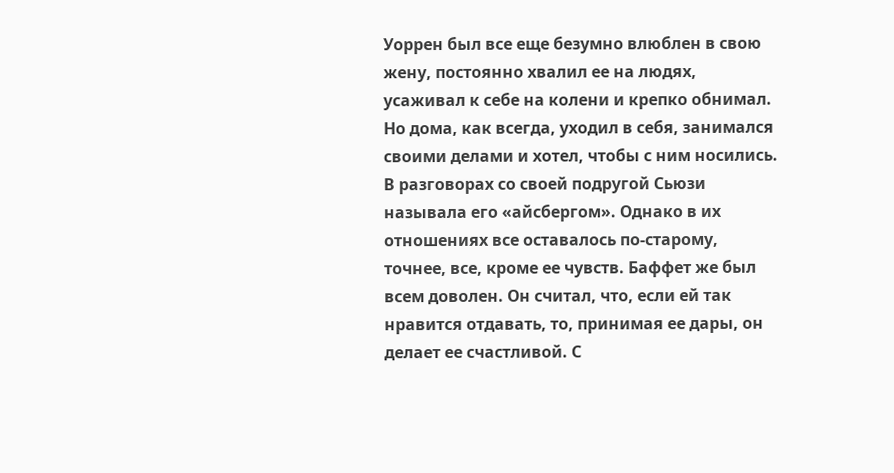Уоррен был все еще безумно влюблен в свою жену, постоянно хвалил ее на людях, усаживал к себе на колени и крепко обнимал. Но дома, как всегда, уходил в себя, занимался своими делами и хотел, чтобы с ним носились. В разговорах со своей подругой Сьюзи называла его «айсбергом». Однако в их отношениях все оставалось по-старому, точнее, все, кроме ее чувств. Баффет же был всем доволен. Он считал, что, если ей так нравится отдавать, то, принимая ее дары, он делает ее счастливой. С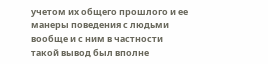учетом их общего прошлого и ее манеры поведения с людьми вообще и с ним в частности такой вывод был вполне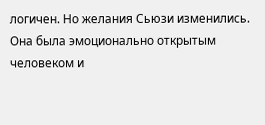логичен. Но желания Сьюзи изменились. Она была эмоционально открытым человеком и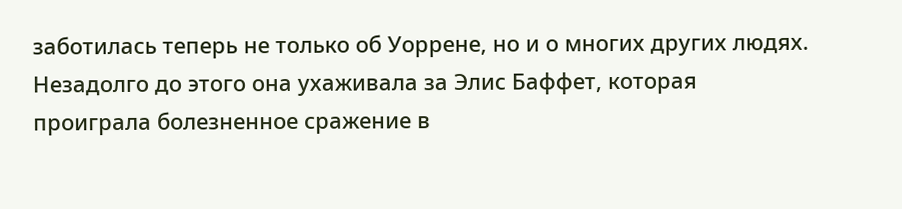заботилась теперь не только об Уоррене, но и о многих других людях. Незадолго до этого она ухаживала за Элис Баффет, которая проиграла болезненное сражение в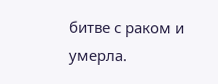битве с раком и умерла.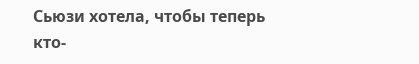Сьюзи хотела, чтобы теперь кто-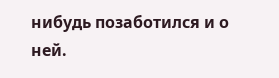нибудь позаботился и о ней.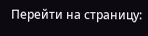Перейти на страницу: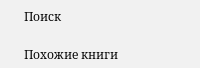Поиск

Похожие книги